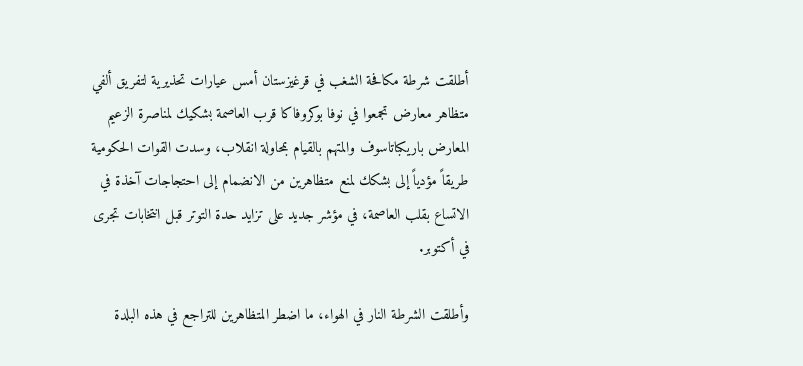أطلقت شرطة مكافحة الشغب في قرغيزستان أمس عيارات تحذيرية لتفريق ألفي متظاهر معارض تجمعوا في نوفا بوكروفاكا قرب العاصمة بشكيك لمناصرة الزعيم المعارض باريكباتاسوف والمتهم بالقيام بمحاولة انقلاب، وسدت القوات الحكومية طريقاً مؤدياً إلى بشكك لمنع متظاهرين من الانضمام إلى احتجاجات آخذة في الاتساع بقلب العاصمة، في مؤشر جديد على تزايد حدة التوتر قبل انتخابات تجرى في أكتوبر.

وأطلقت الشرطة النار في الهواء، ما اضطر المتظاهرين للتراجع في هذه البلدة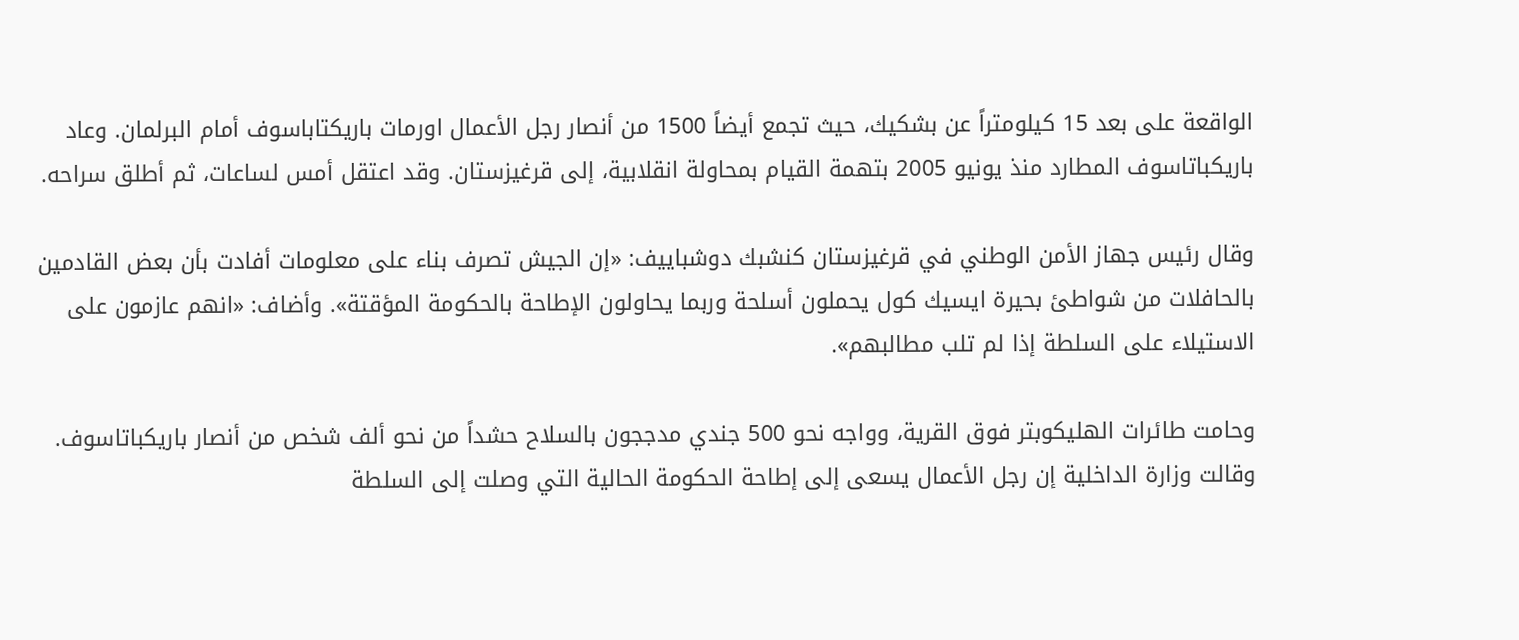الواقعة على بعد 15 كيلومتراً عن بشكيك، حيث تجمع أيضاً 1500 من أنصار رجل الأعمال اورمات باريكتاباسوف أمام البرلمان. وعاد باريكباتاسوف المطارد منذ يونيو 2005 بتهمة القيام بمحاولة انقلابية، إلى قرغيزستان. وقد اعتقل أمس لساعات، ثم أطلق سراحه.

وقال رئيس جهاز الأمن الوطني في قرغيزستان كنشبك دوشباييف: «إن الجيش تصرف بناء على معلومات أفادت بأن بعض القادمين بالحافلات من شواطئ بحيرة ايسيك كول يحملون أسلحة وربما يحاولون الإطاحة بالحكومة المؤقتة». وأضاف: «انهم عازمون على الاستيلاء على السلطة إذا لم تلب مطالبهم».

وحامت طائرات الهليكوبتر فوق القرية، وواجه نحو 500 جندي مدججون بالسلاح حشداً من نحو ألف شخص من أنصار باريكباتاسوف. وقالت وزارة الداخلية إن رجل الأعمال يسعى إلى إطاحة الحكومة الحالية التي وصلت إلى السلطة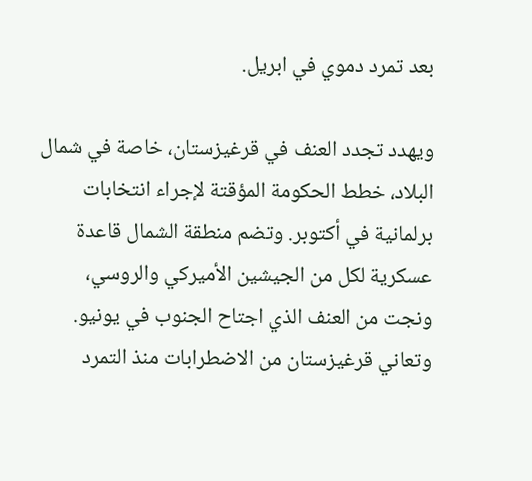بعد تمرد دموي في ابريل.

ويهدد تجدد العنف في قرغيزستان، خاصة في شمال البلاد، خطط الحكومة المؤقتة لإجراء انتخابات برلمانية في أكتوبر. وتضم منطقة الشمال قاعدة عسكرية لكل من الجيشين الأميركي والروسي، ونجت من العنف الذي اجتاح الجنوب في يونيو. وتعاني قرغيزستان من الاضطرابات منذ التمرد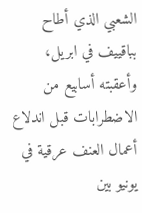الشعبي الذي أطاح بباقييف في ابريل، وأعقبته أسابيع من الاضطرابات قبل اندلاع أعمال العنف عرقية في يونيو بين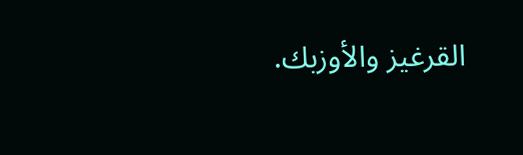القرغيز والأوزبك.